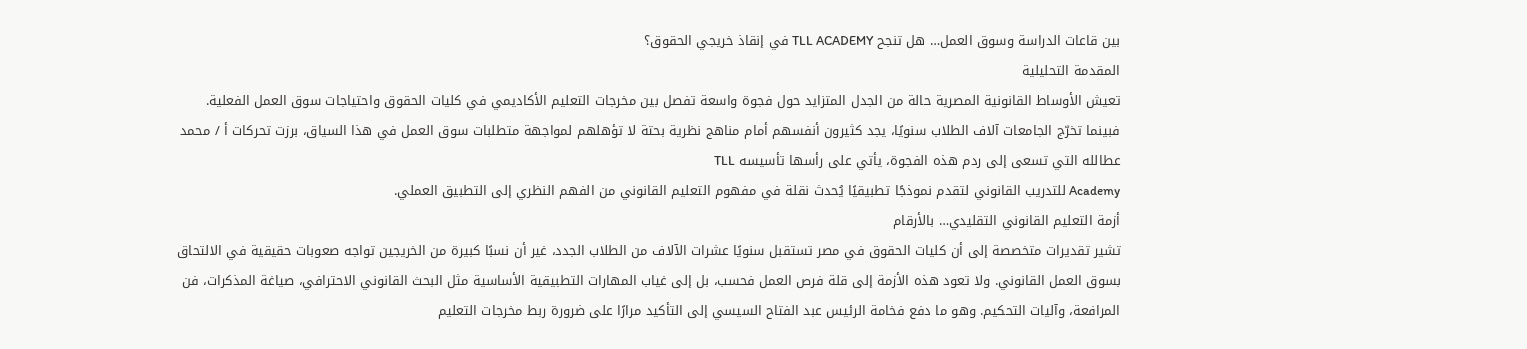بين قاعات الدراسة وسوق العمل… هل تنجح TLL ACADEMY في إنقاذ خريجي الحقوق؟
المقدمة التحليلية
تعيش الأوساط القانونية المصرية حالة من الجدل المتزايد حول فجوة واسعة تفصل بين مخرجات التعليم الأكاديمي في كليات الحقوق واحتياجات سوق العمل الفعلية. فبينما تخرّج الجامعات آلاف الطلاب سنويًا، يجد كثيرون أنفسهم أمام مناهج نظرية بحتة لا تؤهلهم لمواجهة متطلبات سوق العمل في هذا السياق، برزت تحركات أ / محمد عطالله التي تسعى إلى ردم هذه الفجوة، يأتي على رأسها تأسيسه TLL
Academy للتدريب القانوني لتقدم نموذجًا تطبيقيًا يُحدث نقلة في مفهوم التعليم القانوني من الفهم النظري إلى التطبيق العملي.
أزمة التعليم القانوني التقليدي… بالأرقام
تشير تقديرات متخصصة إلى أن كليات الحقوق في مصر تستقبل سنويًا عشرات الآلاف من الطلاب الجدد، غير أن نسبًا كبيرة من الخريجين تواجه صعوبات حقيقية في الالتحاق بسوق العمل القانوني. ولا تعود هذه الأزمة إلى قلة فرص العمل فحسب، بل إلى غياب المهارات التطبيقية الأساسية مثل البحث القانوني الاحترافي، صياغة المذكرات، فن المرافعة، وآليات التحكيم. وهو ما دفع فخامة الرئيس عبد الفتاح السيسي إلى التأكيد مرارًا على ضرورة ربط مخرجات التعليم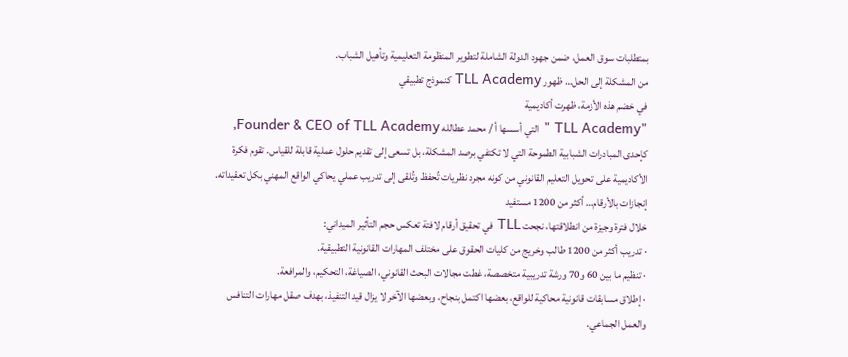بمتطلبات سوق العمل، ضمن جهود الدولة الشاملة لتطوير المنظومة التعليمية وتأهيل الشباب.
من المشكلة إلى الحل… ظهور TLL Academy كنموذج تطبيقي
في خضم هذه الأزمة، ظهرت أكاديمية
"TLL Academy " التي أسسها أ / محمد عطالله Founder & CEO of TLL Academy, كإحدى المبادرات الشبابية الطموحة التي لا تكتفي برصد المشكلة، بل تسعى إلى تقديم حلول عملية قابلة للقياس. تقوم فكرة الأكاديمية على تحويل التعليم القانوني من كونه مجرد نظريات تُحفظ وتُلقى إلى تدريب عملي يحاكي الواقع المهني بكل تعقيداته.
إنجازات بالأرقام… أكثر من 1200 مستفيد
خلال فترة وجيزة من انطلاقتها، نجحت TLL في تحقيق أرقام لافتة تعكس حجم التأثير الميداني:
· تدريب أكثر من 1200 طالب وخريج من كليات الحقوق على مختلف المهارات القانونية التطبيقية.
· تنظيم ما بين 60 و70 ورشة تدريبية متخصصة، غطت مجالات البحث القانوني، الصياغة، التحكيم، والمرافعة.
· إطلاق مسابقات قانونية محاكية للواقع، بعضها اكتمل بنجاح، وبعضها الآخر لا يزال قيد التنفيذ، بهدف صقل مهارات التنافس والعمل الجماعي.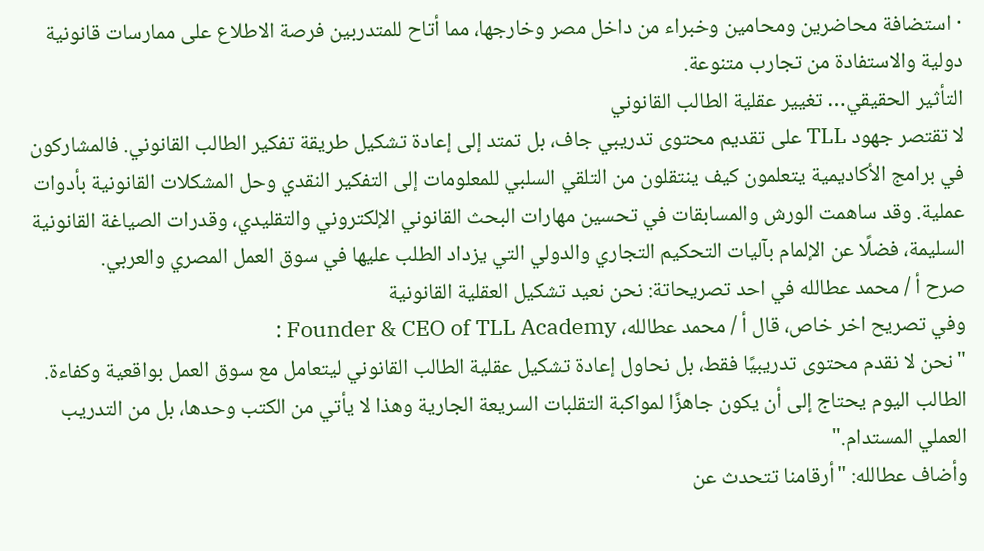· استضافة محاضرين ومحامين وخبراء من داخل مصر وخارجها، مما أتاح للمتدربين فرصة الاطلاع على ممارسات قانونية دولية والاستفادة من تجارب متنوعة.
التأثير الحقيقي… تغيير عقلية الطالب القانوني
لا تقتصر جهود TLL على تقديم محتوى تدريبي جاف، بل تمتد إلى إعادة تشكيل طريقة تفكير الطالب القانوني. فالمشاركون في برامج الأكاديمية يتعلمون كيف ينتقلون من التلقي السلبي للمعلومات إلى التفكير النقدي وحل المشكلات القانونية بأدوات عملية. وقد ساهمت الورش والمسابقات في تحسين مهارات البحث القانوني الإلكتروني والتقليدي، وقدرات الصياغة القانونية السليمة، فضلًا عن الإلمام بآليات التحكيم التجاري والدولي التي يزداد الطلب عليها في سوق العمل المصري والعربي.
صرح أ / محمد عطالله في احد تصريحاتة: نحن نعيد تشكيل العقلية القانونية
وفي تصريح اخر خاص، قال أ / محمد عطالله، Founder & CEO of TLL Academy :
"نحن لا نقدم محتوى تدريبيًا فقط، بل نحاول إعادة تشكيل عقلية الطالب القانوني ليتعامل مع سوق العمل بواقعية وكفاءة. الطالب اليوم يحتاج إلى أن يكون جاهزًا لمواكبة التقلبات السريعة الجارية وهذا لا يأتي من الكتب وحدها، بل من التدريب العملي المستدام."
وأضاف عطالله: "أرقامنا تتحدث عن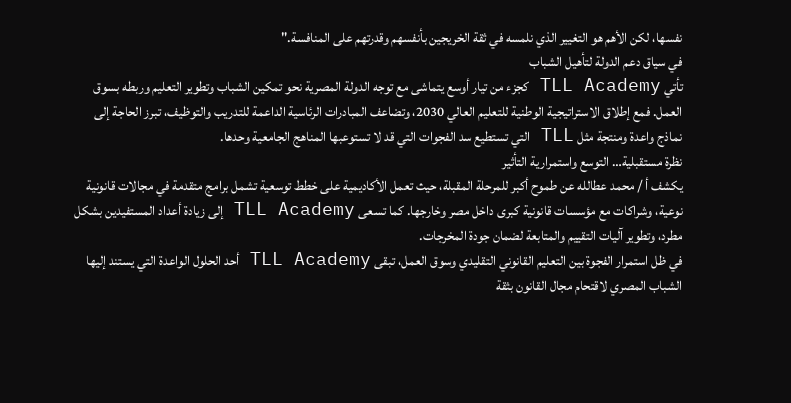نفسها، لكن الأهم هو التغيير الذي نلمسه في ثقة الخريجين بأنفسهم وقدرتهم على المنافسة."
في سياق دعم الدولة لتأهيل الشباب
تأتي TLL Academy كجزء من تيار أوسع يتماشى مع توجه الدولة المصرية نحو تمكين الشباب وتطوير التعليم وربطه بسوق العمل. فمع إطلاق الاستراتيجية الوطنية للتعليم العالي 2030، وتضاعف المبادرات الرئاسية الداعمة للتدريب والتوظيف، تبرز الحاجة إلى نماذج واعدة ومنتجة مثل TLL التي تستطيع سد الفجوات التي قد لا تستوعبها المناهج الجامعية وحدها.
نظرة مستقبلية… التوسع واستمرارية التأثير
يكشف أ / محمد عطالله عن طموح أكبر للمرحلة المقبلة، حيث تعمل الأكاديمية على خطط توسعية تشمل برامج متقدمة في مجالات قانونية نوعية، وشراكات مع مؤسسات قانونية كبرى داخل مصر وخارجها. كما تسعى TLL Academy إلى زيادة أعداد المستفيدين بشكل مطرد، وتطوير آليات التقييم والمتابعة لضمان جودة المخرجات.
في ظل استمرار الفجوة بين التعليم القانوني التقليدي وسوق العمل، تبقى TLL Academy أحد الحلول الواعدة التي يستند إليها الشباب المصري لاقتحام مجال القانون بثقة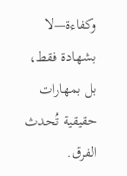وكفاءة—لا بشهادة فقط، بل بمهارات حقيقية تُحدث الفرق.